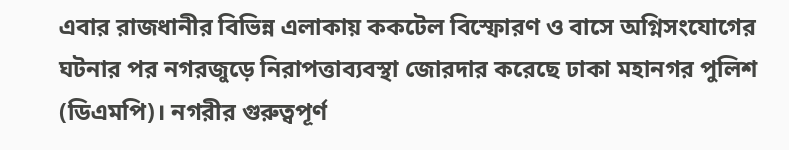এবার রাজধানীর বিভিন্ন এলাকায় ককটেল বিস্ফোরণ ও বাসে অগ্নিসংযোগের ঘটনার পর নগরজুড়ে নিরাপত্তাব্যবস্থা জোরদার করেছে ঢাকা মহানগর পুলিশ (ডিএমপি)। নগরীর গুরুত্বপূর্ণ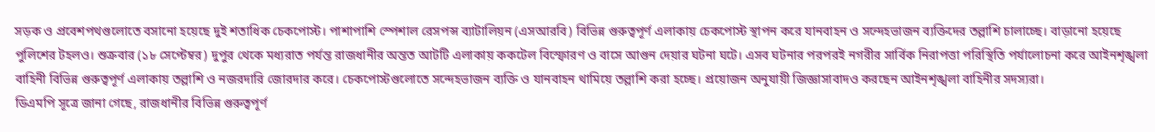সড়ক ও প্রবেশপথগুলোতে বসানো হয়েছে দুই শতাধিক চেকপোস্ট। পাশাপাশি স্পেশাল রেসপন্স ব্যাটালিয়ন (এসআরবি) বিভিন্ন গুরুত্বপূর্ণ এলাকায় চেকপোস্ট স্থাপন করে যানবাহন ও সন্দেহভাজন ব্যক্তিদের তল্লাশি চালাচ্ছে। বাড়ানো হয়েছে পুলিশের টহলও। শুক্রবার (১৮ সেপ্টেম্বর) দুপুর থেকে মধ্যরাত পর্যন্ত রাজধানীর অন্তত আটটি এলাকায় ককটেল বিস্ফোরণ ও বাসে আগুন দেয়ার ঘটনা ঘটে। এসব ঘটনার পরপরই নগরীর সার্বিক নিরাপত্তা পরিস্থিতি পর্যালোচনা করে আইনশৃঙ্খলা বাহিনী বিভিন্ন গুরুত্বপূর্ণ এলাকায় তল্লাশি ও নজরদারি জোরদার করে। চেকপোস্টগুলোতে সন্দেহভাজন ব্যক্তি ও যানবাহন থামিয়ে তল্লাশি করা হচ্ছে। প্রয়োজন অনুযায়ী জিজ্ঞাসাবাদও করছেন আইনশৃঙ্খলা বাহিনীর সদস্যরা।
ডিএমপি সূত্রে জানা গেছে, রাজধানীর বিভিন্ন গুরুত্বপূর্ণ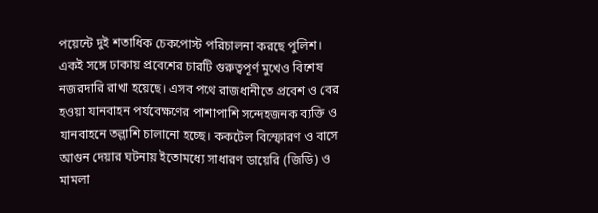পয়েন্টে দুই শতাধিক চেকপোস্ট পরিচালনা করছে পুলিশ। একই সঙ্গে ঢাকায় প্রবেশের চারটি গুরুত্বপূর্ণ মুখেও বিশেষ নজরদারি রাখা হয়েছে। এসব পথে রাজধানীতে প্রবেশ ও বের হওয়া যানবাহন পর্যবেক্ষণের পাশাপাশি সন্দেহজনক ব্যক্তি ও যানবাহনে তল্লাশি চালানো হচ্ছে। ককটেল বিস্ফোরণ ও বাসে আগুন দেয়ার ঘটনায় ইতোমধ্যে সাধারণ ডায়েরি (জিডি) ও মামলা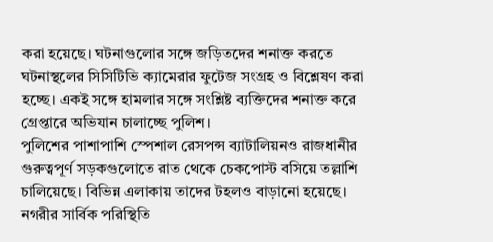করা হয়েছে। ঘটনাগুলোর সঙ্গে জড়িতদের শনাক্ত করতে ঘটনাস্থলের সিসিটিভি ক্যামেরার ফুটেজ সংগ্রহ ও বিশ্লেষণ করা হচ্ছে। একই সঙ্গে হামলার সঙ্গে সংশ্লিষ্ট ব্যক্তিদের শনাক্ত করে গ্রেপ্তারে অভিযান চালাচ্ছে পুলিশ।
পুলিশের পাশাপাশি স্পেশাল রেসপন্স ব্যাটালিয়নও রাজধানীর গুরুত্বপূর্ণ সড়কগুলোতে রাত থেকে চেকপোস্ট বসিয়ে তল্লাশি চালিয়েছে। বিভিন্ন এলাকায় তাদের টহলও বাড়ানো হয়েছে। নগরীর সার্বিক পরিস্থিতি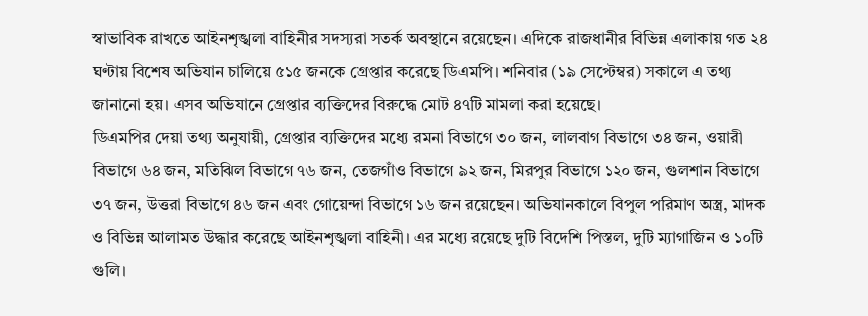স্বাভাবিক রাখতে আইনশৃঙ্খলা বাহিনীর সদস্যরা সতর্ক অবস্থানে রয়েছেন। এদিকে রাজধানীর বিভিন্ন এলাকায় গত ২৪ ঘণ্টায় বিশেষ অভিযান চালিয়ে ৫১৫ জনকে গ্রেপ্তার করেছে ডিএমপি। শনিবার (১৯ সেপ্টেম্বর) সকালে এ তথ্য জানানো হয়। এসব অভিযানে গ্রেপ্তার ব্যক্তিদের বিরুদ্ধে মোট ৪৭টি মামলা করা হয়েছে।
ডিএমপির দেয়া তথ্য অনুযায়ী, গ্রেপ্তার ব্যক্তিদের মধ্যে রমনা বিভাগে ৩০ জন, লালবাগ বিভাগে ৩৪ জন, ওয়ারী বিভাগে ৬৪ জন, মতিঝিল বিভাগে ৭৬ জন, তেজগাঁও বিভাগে ৯২ জন, মিরপুর বিভাগে ১২০ জন, গুলশান বিভাগে ৩৭ জন, উত্তরা বিভাগে ৪৬ জন এবং গোয়েন্দা বিভাগে ১৬ জন রয়েছেন। অভিযানকালে বিপুল পরিমাণ অস্ত্র, মাদক ও বিভিন্ন আলামত উদ্ধার করেছে আইনশৃঙ্খলা বাহিনী। এর মধ্যে রয়েছে দুটি বিদেশি পিস্তল, দুটি ম্যাগাজিন ও ১০টি গুলি।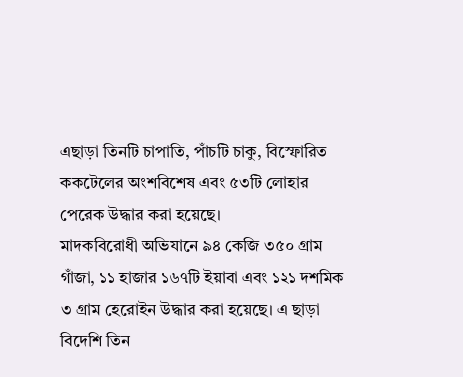এছাড়া তিনটি চাপাতি, পাঁচটি চাকু, বিস্ফোরিত ককটেলের অংশবিশেষ এবং ৫৩টি লোহার পেরেক উদ্ধার করা হয়েছে।
মাদকবিরোধী অভিযানে ৯৪ কেজি ৩৫০ গ্রাম গাঁজা, ১১ হাজার ১৬৭টি ইয়াবা এবং ১২১ দশমিক ৩ গ্রাম হেরোইন উদ্ধার করা হয়েছে। এ ছাড়া বিদেশি তিন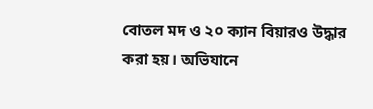বোতল মদ ও ২০ ক্যান বিয়ারও উদ্ধার করা হয়। অভিযানে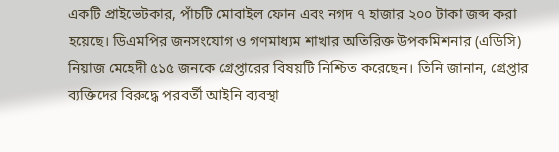একটি প্রাইভেটকার, পাঁচটি মোবাইল ফোন এবং নগদ ৭ হাজার ২০০ টাকা জব্দ করা হয়েছে। ডিএমপির জনসংযোগ ও গণমাধ্যম শাখার অতিরিক্ত উপকমিশনার (এডিসি) নিয়াজ মেহেদী ৫১৫ জনকে গ্রেপ্তারের বিষয়টি নিশ্চিত করেছেন। তিনি জানান, গ্রেপ্তার ব্যক্তিদের বিরুদ্ধে পরবর্তী আইনি ব্যবস্থা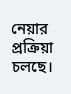নেয়ার প্রক্রিয়া চলছে।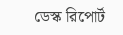ডেস্ক রিপোর্ট